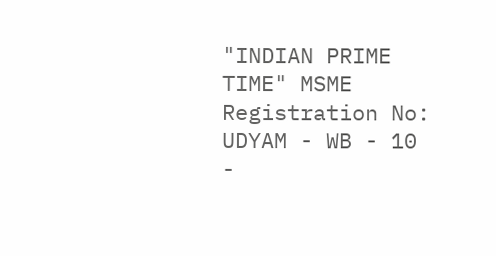"INDIAN PRIME TIME" MSME Registration No: UDYAM - WB - 10 -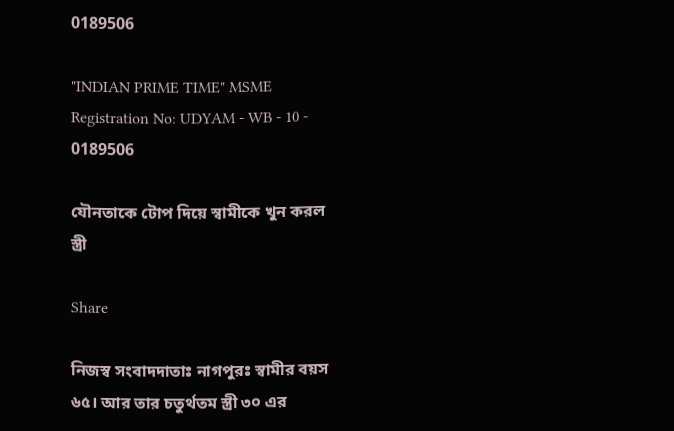0189506

"INDIAN PRIME TIME" MSME Registration No: UDYAM - WB - 10 - 0189506

যৌনতাকে টোপ দিয়ে স্বামীকে খুন করল স্ত্রী

Share

নিজস্ব সংবাদদাতাঃ নাগপুরঃ স্বামীর বয়স ৬৫। আর তার চতুর্থতম স্ত্রী ৩০ এর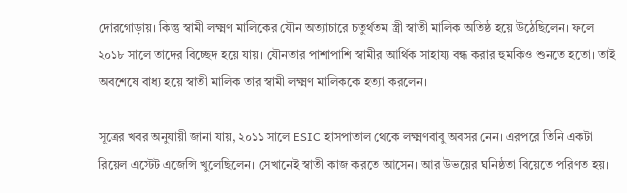দোরগোড়ায়। কিন্তু স্বামী লক্ষ্মণ মালিকের যৌন অত্যাচারে চতুর্থতম স্ত্রী স্বাতী মালিক অতিষ্ঠ হয়ে উঠেছিলেন। ফলে ২০১৮ সালে তাদের বিচ্ছেদ হয়ে যায়। যৌনতার পাশাপাশি স্বামীর আর্থিক সাহায্য বন্ধ করার হুমকিও শুনতে হতো। তাই অবশেষে বাধ্য হয়ে স্বাতী মালিক তার স্বামী লক্ষ্মণ মালিককে হত্যা করলেন।

সূত্রের খবর অনুযায়ী জানা যায়, ২০১১ সালে ESIC হাসপাতাল থেকে লক্ষ্মণবাবু অবসর নেন। এরপরে তিনি একটা রিয়েল এস্টেট এজেন্সি খুলেছিলেন। সেখানেই স্বাতী কাজ করতে আসেন। আর উভয়ের ঘনিষ্ঠতা বিয়েতে পরিণত হয়।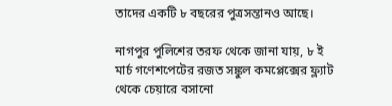তাদের একটি ৮ বছরের পুত্রসন্তানও আছে।

নাগপুর পুলিশের তরফ থেকে জানা যায়, ৮ ই মার্চ গণেশপেটের রজত সঙ্কুল কমপ্লেক্সের ফ্ল্যাট থেকে চেয়ারে বসানো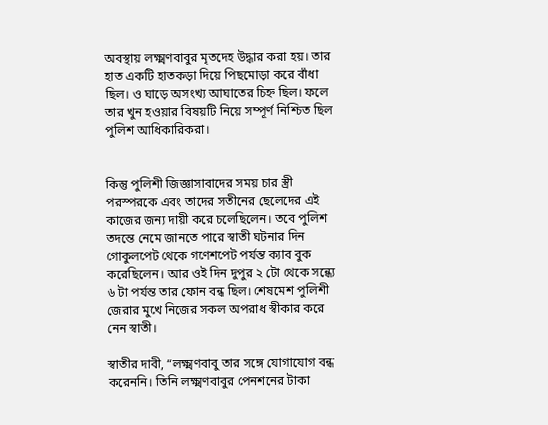অবস্থায় লক্ষ্মণবাবুর মৃতদেহ উদ্ধার করা হয়। তার হাত একটি হাতকড়া দিয়ে পিছমোড়া করে বাঁধা ছিল। ও ঘাড়ে অসংখ্য আঘাতের চিহ্ন ছিল। ফলে তার খুন হওয়ার বিষয়টি নিয়ে সম্পূর্ণ নিশ্চিত ছিল পুলিশ আধিকারিকরা।


কিন্তু পুলিশী জিজ্ঞাসাবাদের সময় চার স্ত্রী পরস্পরকে এবং তাদের সতীনের ছেলেদের এই কাজের জন্য দায়ী করে চলেছিলেন। তবে পুলিশ তদন্তে নেমে জানতে পারে স্বাতী ঘটনার দিন গোকুলপেট থেকে গণেশপেট পর্যন্ত ক্যাব বুক করেছিলেন। আর ওই দিন দুপুর ২ টো থেকে সন্ধ্যে ৬ টা পর্যন্ত তার ফোন বন্ধ ছিল। শেষমেশ পুলিশী জেরার মুখে নিজের সকল অপরাধ স্বীকার করে নেন স্বাতী।

স্বাতীর দাবী, “লক্ষ্মণবাবু তার সঙ্গে যোগাযোগ বন্ধ করেননি। তিনি লক্ষ্মণবাবুর পেনশনের টাকা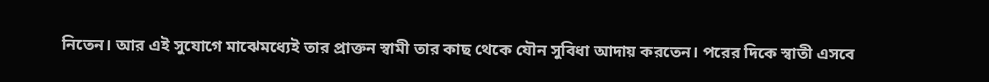নিতেন। আর এই সুযোগে মাঝেমধ্যেই তার প্রাক্তন স্বামী তার কাছ থেকে যৌন সুবিধা আদায় করতেন। পরের দিকে স্বাতী এসবে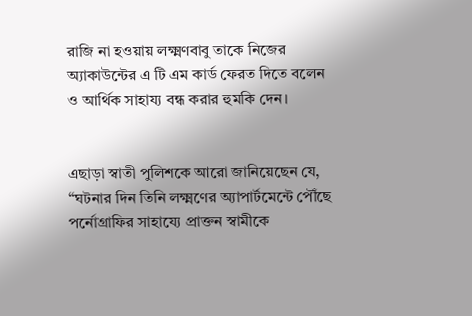রাজি না হওয়ায় লক্ষ্মণবাবু তাকে নিজের অ্যাকাউন্টের এ টি এম কার্ড ফেরত দিতে বলেন ও আর্থিক সাহায্য বন্ধ করার হুমকি দেন।


এছাড়া স্বাতী পুলিশকে আরো জানিয়েছেন যে, “ঘটনার দিন তিনি লক্ষ্মণের অ্যাপার্টমেন্টে পৌঁছে পর্নোগ্রাফির সাহায্যে প্রাক্তন স্বামীকে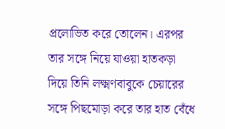প্রলোভিত করে তোলেন। এরপর তার সঙ্গে নিয়ে যাওয়া হাতকড়া দিয়ে তিনি লক্ষ্মণবাবুকে চেয়ারের সঙ্গে পিছমোড়া করে তার হাত বেঁধে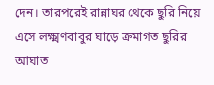দেন। তারপরেই রান্নাঘর থেকে ছুরি নিয়ে এসে লক্ষ্মণবাবুর ঘাড়ে ক্রমাগত ছুরির আঘাত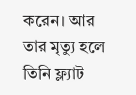করেন। আর তার মৃত্যু হলে তিনি ফ্ল্যাট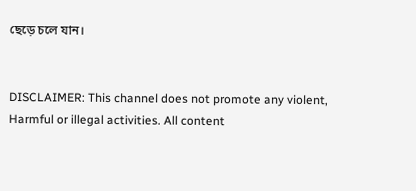ছেড়ে চলে যান।


DISCLAIMER: This channel does not promote any violent, Harmful or illegal activities. All content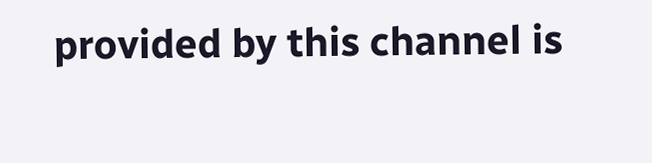provided by this channel is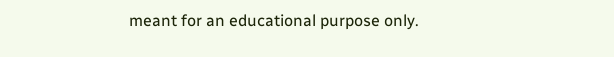meant for an educational purpose only.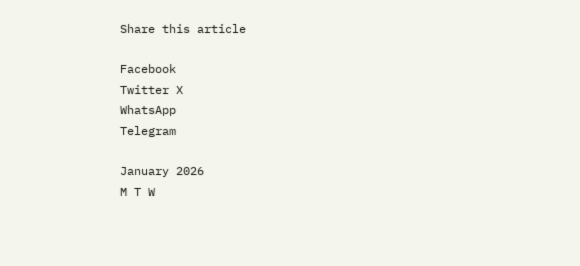Share this article

Facebook
Twitter X
WhatsApp
Telegram

January 2026
M T W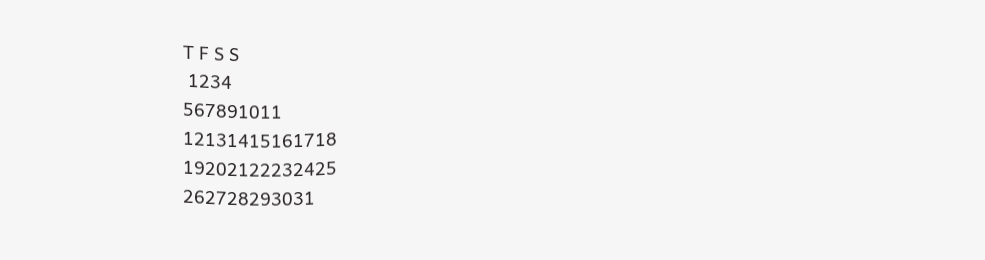T F S S
 1234
567891011
12131415161718
19202122232425
262728293031